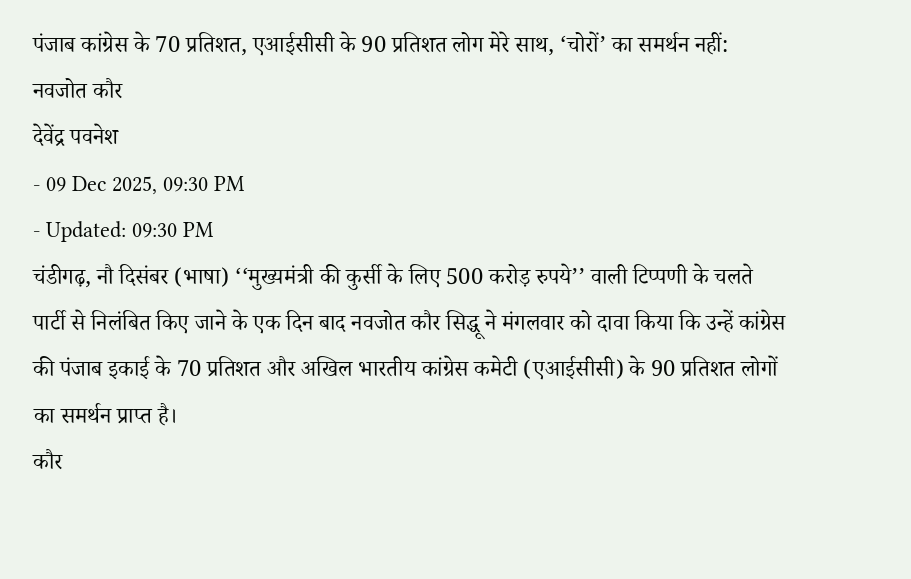पंजाब कांग्रेस के 70 प्रतिशत, एआईसीसी के 90 प्रतिशत लोग मेरे साथ, ‘चोरों’ का समर्थन नहीं: नवजोत कौर
देवेंद्र पवनेश
- 09 Dec 2025, 09:30 PM
- Updated: 09:30 PM
चंडीगढ़, नौ दिसंबर (भाषा) ‘‘मुख्यमंत्री की कुर्सी के लिए 500 करोड़ रुपये’’ वाली टिप्पणी के चलते पार्टी से निलंबित किए जाने के एक दिन बाद नवजोत कौर सिद्धू ने मंगलवार को दावा किया कि उन्हें कांग्रेस की पंजाब इकाई के 70 प्रतिशत और अखिल भारतीय कांग्रेस कमेटी (एआईसीसी) के 90 प्रतिशत लोगों का समर्थन प्राप्त है।
कौर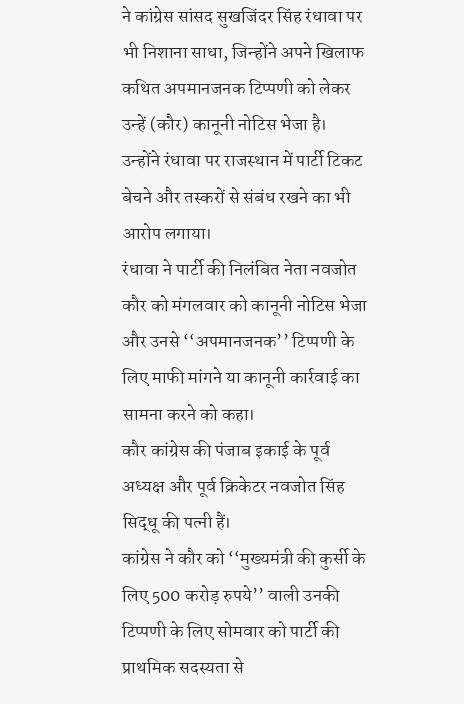ने कांग्रेस सांसद सुखजिंदर सिंह रंधावा पर भी निशाना साधा, जिन्होंने अपने खिलाफ कथित अपमानजनक टिप्पणी को लेकर उन्हें (कौर) कानूनी नोटिस भेजा है।
उन्होंने रंधावा पर राजस्थान में पार्टी टिकट बेचने और तस्करों से संबंध रखने का भी आरोप लगाया।
रंधावा ने पार्टी की निलंबित नेता नवजोत कौर को मंगलवार को कानूनी नोटिस भेजा और उनसे ‘‘अपमानजनक’’ टिप्पणी के लिए माफी मांगने या कानूनी कार्रवाई का सामना करने को कहा।
कौर कांग्रेस की पंजाब इकाई के पूर्व अध्यक्ष और पूर्व क्रिकेटर नवजोत सिंह सिद्धू की पत्नी हैं।
कांग्रेस ने कौर को ‘‘मुख्यमंत्री की कुर्सी के लिए 500 करोड़ रुपये’’ वाली उनकी टिप्पणी के लिए सोमवार को पार्टी की प्राथमिक सदस्यता से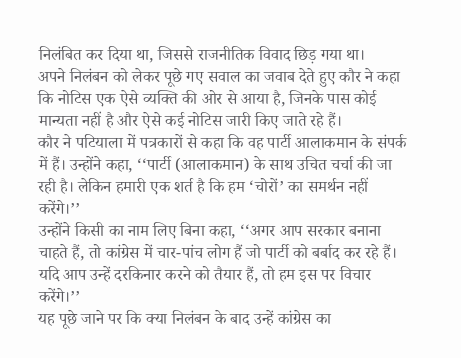निलंबित कर दिया था, जिससे राजनीतिक विवाद छिड़ गया था।
अपने निलंबन को लेकर पूछे गए सवाल का जवाब देते हुए कौर ने कहा कि नोटिस एक ऐसे व्यक्ति की ओर से आया है, जिनके पास कोई मान्यता नहीं है और ऐसे कई नोटिस जारी किए जाते रहे हैं।
कौर ने पटियाला में पत्रकारों से कहा कि वह पार्टी आलाकमान के संपर्क में हैं। उन्होंने कहा, ‘‘पार्टी (आलाकमान) के साथ उचित चर्चा की जा रही है। लेकिन हमारी एक शर्त है कि हम ‘चोरों’ का समर्थन नहीं करेंगे।’’
उन्होंने किसी का नाम लिए बिना कहा, ‘‘अगर आप सरकार बनाना चाहते हैं, तो कांग्रेस में चार-पांच लोग हैं जो पार्टी को बर्बाद कर रहे हैं। यदि आप उन्हें दरकिनार करने को तैयार हैं, तो हम इस पर विचार करेंगे।’’
यह पूछे जाने पर कि क्या निलंबन के बाद उन्हें कांग्रेस का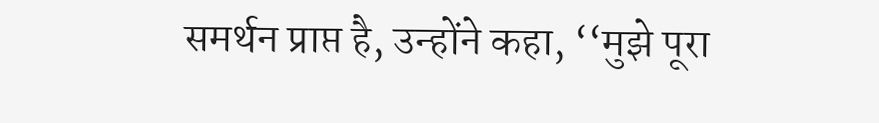समर्थन प्राप्त है, उन्होंने कहा, ‘‘मुझे पूरा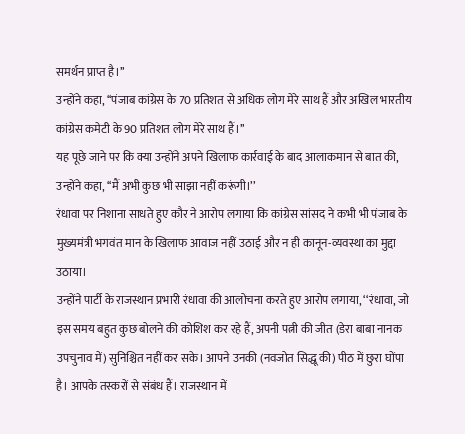समर्थन प्राप्त है।’’
उन्होंने कहा, ‘‘पंजाब कांग्रेस के 70 प्रतिशत से अधिक लोग मेरे साथ हैं और अखिल भारतीय कांग्रेस कमेटी के 90 प्रतिशत लोग मेरे साथ हैं।’’
यह पूछे जाने पर कि क्या उन्होंने अपने खिलाफ कार्रवाई के बाद आलाकमान से बात की, उन्होंने कहा, ‘‘मैं अभी कुछ भी साझा नहीं करूंगी।’’
रंधावा पर निशाना साधते हुए कौर ने आरोप लगाया कि कांग्रेस सांसद ने कभी भी पंजाब के मुख्यमंत्री भगवंत मान के खिलाफ आवाज नहीं उठाई और न ही कानून-व्यवस्था का मुद्दा उठाया।
उन्होंने पार्टी के राजस्थान प्रभारी रंधावा की आलोचना करते हुए आरोप लगाया, ‘‘रंधावा, जो इस समय बहुत कुछ बोलने की कोशिश कर रहे हैं, अपनी पत्नी की जीत (डेरा बाबा नानक उपचुनाव में) सुनिश्चित नहीं कर सके। आपने उनकी (नवजोत सिद्धू की) पीठ में छुरा घोंपा है। आपके तस्करों से संबंध हैं। राजस्थान में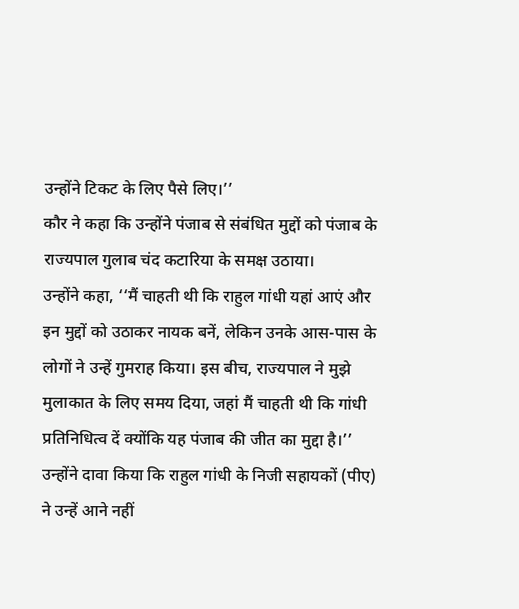उन्होंने टिकट के लिए पैसे लिए।’’
कौर ने कहा कि उन्होंने पंजाब से संबंधित मुद्दों को पंजाब के राज्यपाल गुलाब चंद कटारिया के समक्ष उठाया।
उन्होंने कहा, ‘‘मैं चाहती थी कि राहुल गांधी यहां आएं और इन मुद्दों को उठाकर नायक बनें, लेकिन उनके आस-पास के लोगों ने उन्हें गुमराह किया। इस बीच, राज्यपाल ने मुझे मुलाकात के लिए समय दिया, जहां मैं चाहती थी कि गांधी प्रतिनिधित्व दें क्योंकि यह पंजाब की जीत का मुद्दा है।’’
उन्होंने दावा किया कि राहुल गांधी के निजी सहायकों (पीए) ने उन्हें आने नहीं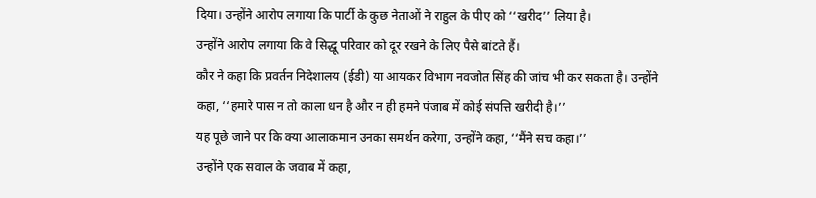दिया। उन्होंने आरोप लगाया कि पार्टी के कुछ नेताओं ने राहुल के पीए को ‘‘खरीद’’ लिया है।
उन्होंने आरोप लगाया कि वे सिद्धू परिवार को दूर रखने के लिए पैसे बांटते हैं।
कौर ने कहा कि प्रवर्तन निदेशालय (ईडी) या आयकर विभाग नवजोत सिंह की जांच भी कर सकता है। उन्होंने कहा, ‘‘हमारे पास न तो काला धन है और न ही हमने पंजाब में कोई संपत्ति खरीदी है।’’
यह पूछे जाने पर कि क्या आलाकमान उनका समर्थन करेगा, उन्होंने कहा, ‘‘मैंने सच कहा।’’
उन्होंने एक सवाल के जवाब में कहा,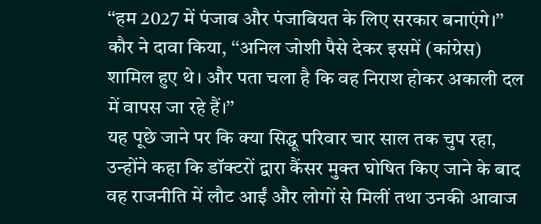‘‘हम 2027 में पंजाब और पंजाबियत के लिए सरकार बनाएंगे।’’
कौर ने दावा किया, ‘‘अनिल जोशी पैसे देकर इसमें (कांग्रेस) शामिल हुए थे। और पता चला है कि वह निराश होकर अकाली दल में वापस जा रहे हैं।’’
यह पूछे जाने पर कि क्या सिद्धू परिवार चार साल तक चुप रहा, उन्होंने कहा कि डॉक्टरों द्वारा कैंसर मुक्त घोषित किए जाने के बाद वह राजनीति में लौट आईं और लोगों से मिलीं तथा उनकी आवाज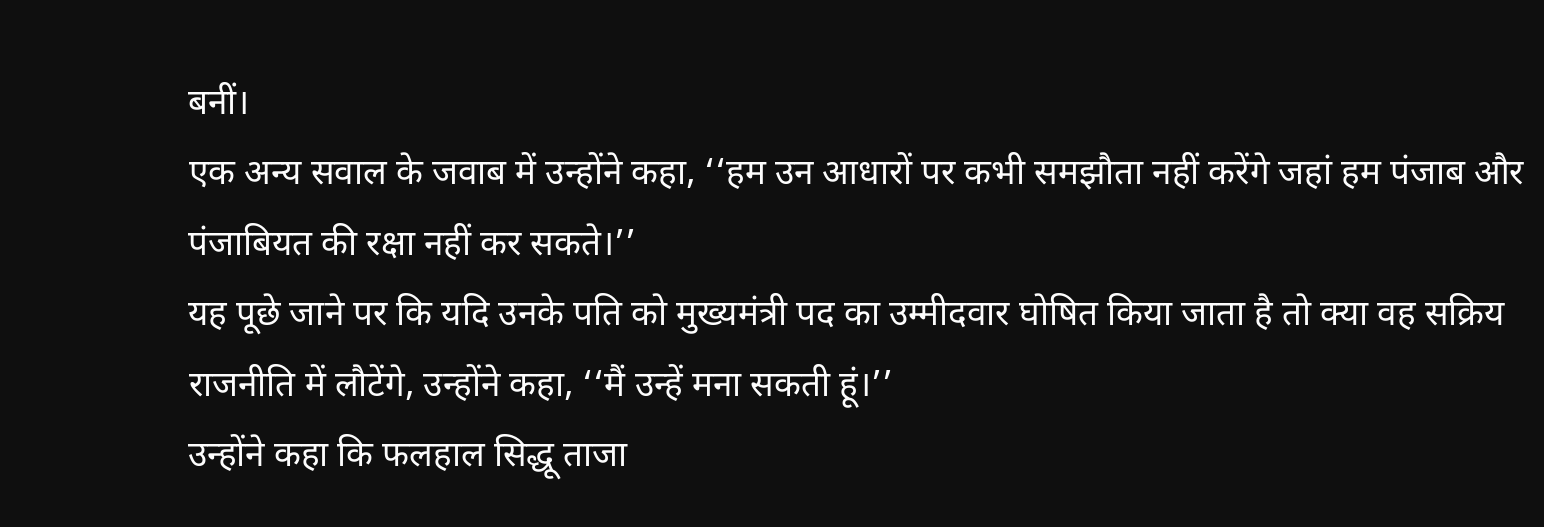बनीं।
एक अन्य सवाल के जवाब में उन्होंने कहा, ‘‘हम उन आधारों पर कभी समझौता नहीं करेंगे जहां हम पंजाब और पंजाबियत की रक्षा नहीं कर सकते।’’
यह पूछे जाने पर कि यदि उनके पति को मुख्यमंत्री पद का उम्मीदवार घोषित किया जाता है तो क्या वह सक्रिय राजनीति में लौटेंगे, उन्होंने कहा, ‘‘मैं उन्हें मना सकती हूं।’’
उन्होंने कहा कि फलहाल सिद्धू ताजा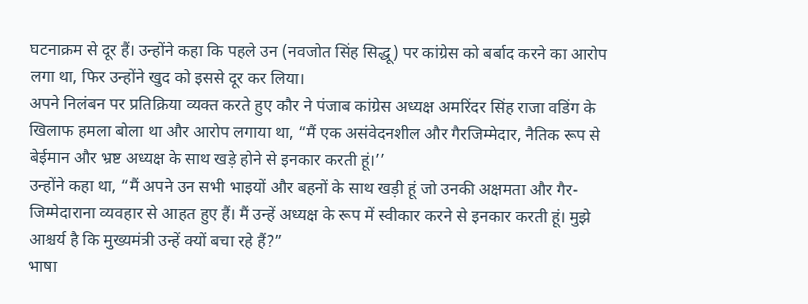घटनाक्रम से दूर हैं। उन्होंने कहा कि पहले उन (नवजोत सिंह सिद्धू) पर कांग्रेस को बर्बाद करने का आरोप लगा था, फिर उन्होंने खुद को इससे दूर कर लिया।
अपने निलंबन पर प्रतिक्रिया व्यक्त करते हुए कौर ने पंजाब कांग्रेस अध्यक्ष अमरिंदर सिंह राजा वडिंग के खिलाफ हमला बोला था और आरोप लगाया था, “मैं एक असंवेदनशील और गैरजिम्मेदार, नैतिक रूप से बेईमान और भ्रष्ट अध्यक्ष के साथ खड़े होने से इनकार करती हूं।’’
उन्होंने कहा था, “मैं अपने उन सभी भाइयों और बहनों के साथ खड़ी हूं जो उनकी अक्षमता और गैर-जिम्मेदाराना व्यवहार से आहत हुए हैं। मैं उन्हें अध्यक्ष के रूप में स्वीकार करने से इनकार करती हूं। मुझे आश्चर्य है कि मुख्यमंत्री उन्हें क्यों बचा रहे हैं?”
भाषा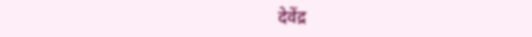देवेंद्र